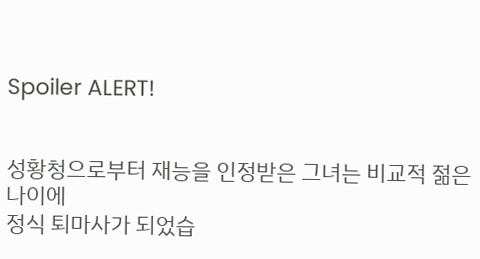Spoiler ALERT!


성황청으로부터 재능을 인정받은 그녀는 비교적 젊은 나이에
정식 퇴마사가 되었습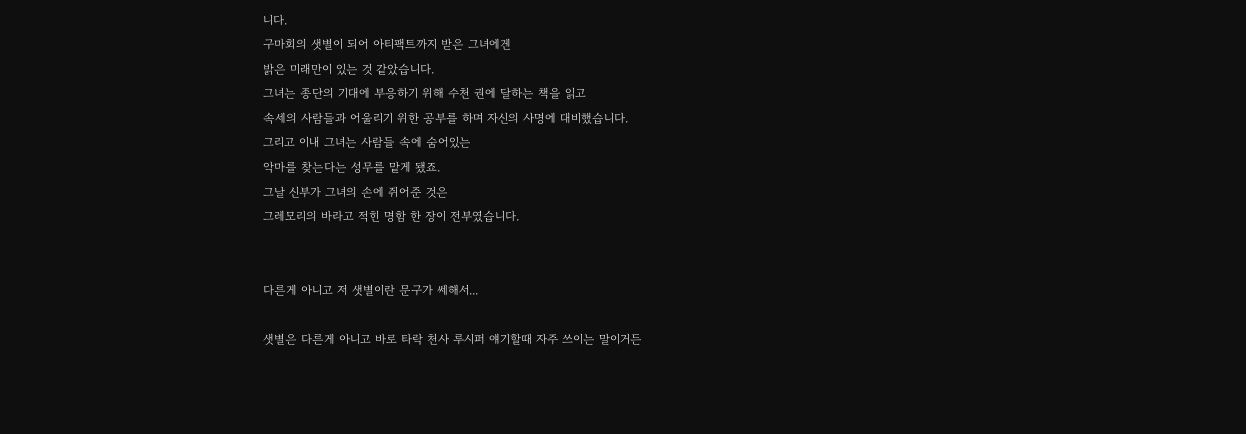니다.
구마회의 샛별이 되어 아티팩트까지 받은 그녀에겐
밝은 미래만이 있는 것 같았습니다.
그녀는 종단의 기대에 부응하기 위해 수천 권에 달하는 책을 읽고
속세의 사람들과 어울리기 위한 공부를 하며 자신의 사명에 대비했습니다.
그리고 이내 그녀는 사람들 속에 숨어있는
악마를 찾는다는 성무를 맡게 됐죠.
그날 신부가 그녀의 손에 쥐어준 것은
그레모리의 바라고 적힌 명함 한 장이 전부였습니다.


다른게 아니고 저 샛별이란 문구가 쎄해서...

샛별은 다른게 아니고 바로 타락 천사 루시퍼 얘기할때 자주 쓰이는 말이거든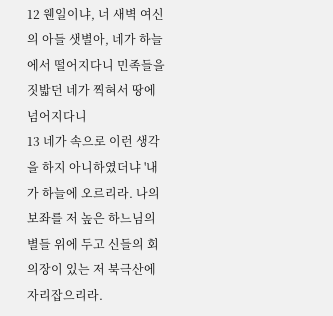12 웬일이냐, 너 새벽 여신의 아들 샛별아, 네가 하늘에서 떨어지다니 민족들을 짓밟던 네가 찍혀서 땅에 넘어지다니
13 네가 속으로 이런 생각을 하지 아니하였더냐 '내가 하늘에 오르리라. 나의 보좌를 저 높은 하느님의 별들 위에 두고 신들의 회의장이 있는 저 북극산에 자리잡으리라.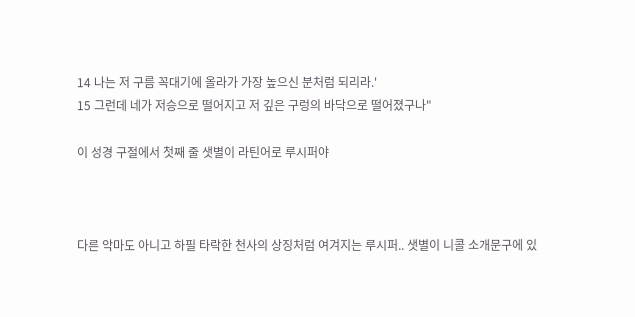14 나는 저 구름 꼭대기에 올라가 가장 높으신 분처럼 되리라.'
15 그런데 네가 저승으로 떨어지고 저 깊은 구렁의 바닥으로 떨어졌구나"

이 성경 구절에서 첫째 줄 샛별이 라틴어로 루시퍼야



다른 악마도 아니고 하필 타락한 천사의 상징처럼 여겨지는 루시퍼.. 샛별이 니콜 소개문구에 있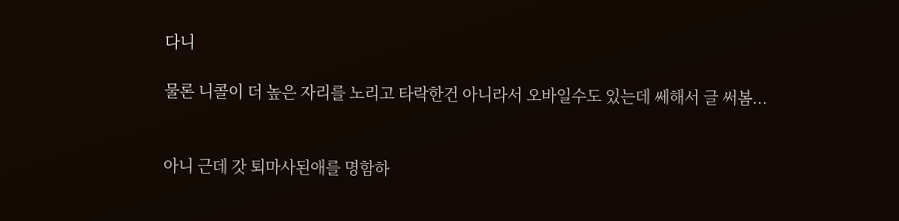다니

물론 니콜이 더 높은 자리를 노리고 타락한건 아니라서 오바일수도 있는데 쎄해서 글 써봄...


아니 근데 갓 퇴마사된애를 명함하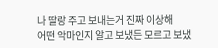나 딸랑 주고 보내는거 진짜 이상해
어떤 악마인지 알고 보냈든 모르고 보냈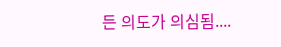든 의도가 의심됨....